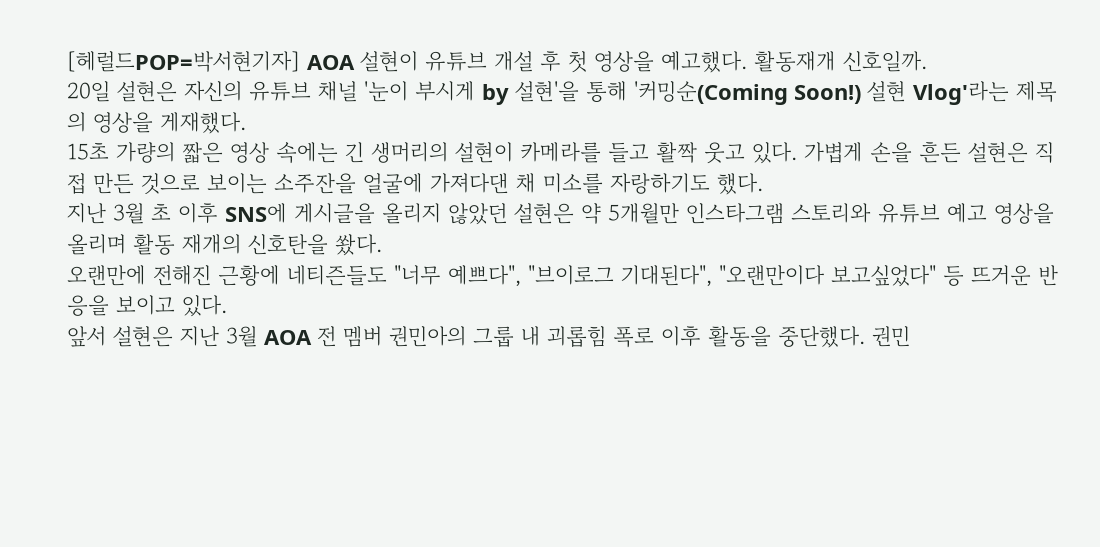[헤럴드POP=박서현기자] AOA 설현이 유튜브 개설 후 첫 영상을 예고했다. 활동재개 신호일까.
20일 설현은 자신의 유튜브 채널 '눈이 부시게 by 설현'을 통해 '커밍순(Coming Soon!) 설현 Vlog'라는 제목의 영상을 게재했다.
15초 가량의 짧은 영상 속에는 긴 생머리의 설현이 카메라를 들고 활짝 웃고 있다. 가볍게 손을 흔든 설현은 직접 만든 것으로 보이는 소주잔을 얼굴에 가져다댄 채 미소를 자랑하기도 했다.
지난 3월 초 이후 SNS에 게시글을 올리지 않았던 설현은 약 5개월만 인스타그램 스토리와 유튜브 예고 영상을 올리며 활동 재개의 신호탄을 쐈다.
오랜만에 전해진 근황에 네티즌들도 "너무 예쁘다", "브이로그 기대된다", "오랜만이다 보고싶었다" 등 뜨거운 반응을 보이고 있다.
앞서 설현은 지난 3월 AOA 전 멤버 권민아의 그룹 내 괴롭힘 폭로 이후 활동을 중단했다. 권민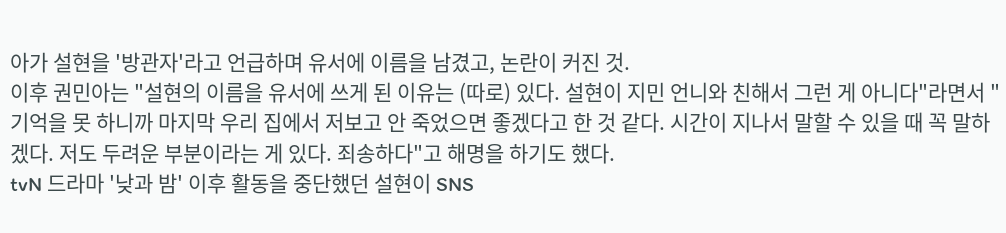아가 설현을 '방관자'라고 언급하며 유서에 이름을 남겼고, 논란이 커진 것.
이후 권민아는 "설현의 이름을 유서에 쓰게 된 이유는 (따로) 있다. 설현이 지민 언니와 친해서 그런 게 아니다"라면서 "기억을 못 하니까 마지막 우리 집에서 저보고 안 죽었으면 좋겠다고 한 것 같다. 시간이 지나서 말할 수 있을 때 꼭 말하겠다. 저도 두려운 부분이라는 게 있다. 죄송하다"고 해명을 하기도 했다.
tvN 드라마 '낮과 밤' 이후 활동을 중단했던 설현이 SNS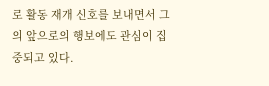로 활동 재개 신호를 보내면서 그의 앞으로의 행보에도 관심이 집중되고 있다.